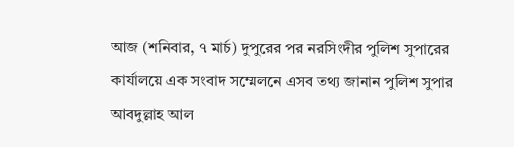আজ (শনিবার, ৭ মার্চ) দুপুরের পর নরসিংদীর পুলিশ সুপারের কার্যালয়ে এক সংবাদ সম্মেলনে এসব তথ্য জানান পুলিশ সুপার আবদুল্লাহ আল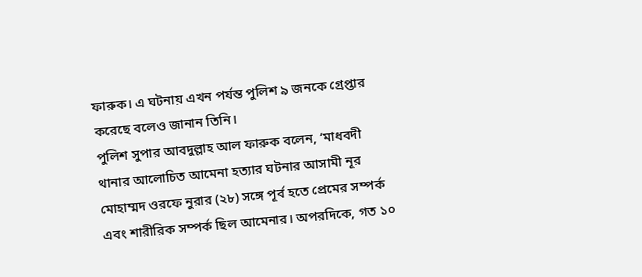ফারুক। এ ঘটনায় এখন পর্যন্ত পুলিশ ৯ জনকে গ্রেপ্তার করেছে বলেও জানান তিনি।
পুলিশ সুপার আবদুল্লাহ আল ফারুক বলেন, ‘মাধবদী থানার আলোচিত আমেনা হত্যার ঘটনার আসামী নূর মোহাম্মদ ওরফে নুরার (২৮) সঙ্গে পূর্ব হতে প্রেমের সম্পর্ক এবং শারীরিক সম্পর্ক ছিল আমেনার। অপরদিকে, গত ১০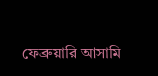ফেব্রুয়ারি আসামি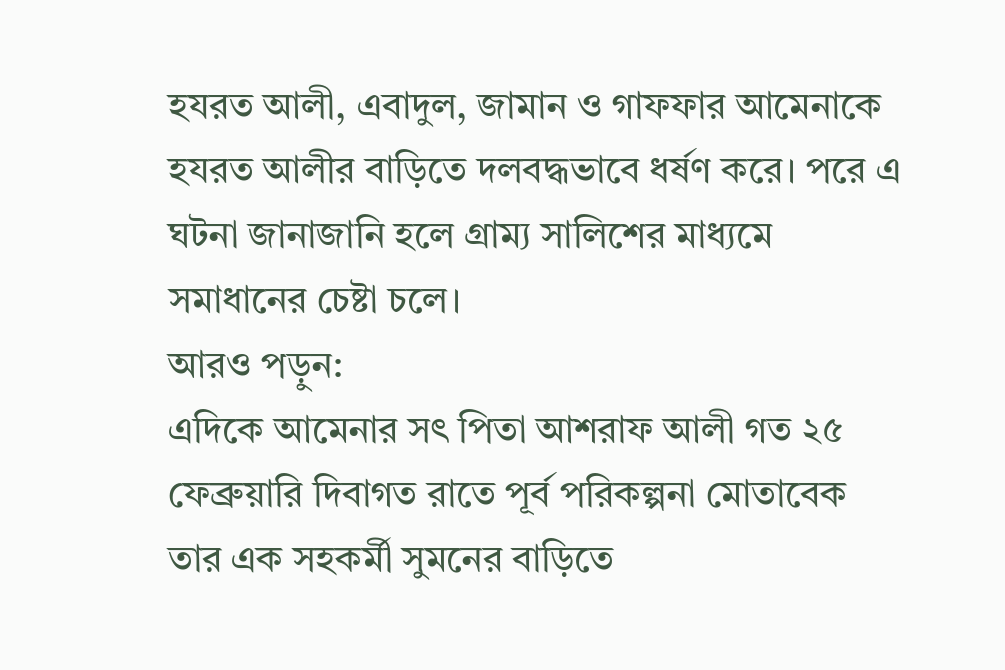হযরত আলী, এবাদুল, জামান ও গাফফার আমেনাকে হযরত আলীর বাড়িতে দলবদ্ধভাবে ধর্ষণ করে। পরে এ ঘটনা জানাজানি হলে গ্রাম্য সালিশের মাধ্যমে সমাধানের চেষ্টা চলে।
আরও পড়ুন:
এদিকে আমেনার সৎ পিতা আশরাফ আলী গত ২৫ ফেব্রুয়ারি দিবাগত রাতে পূর্ব পরিকল্পনা মোতাবেক তার এক সহকর্মী সুমনের বাড়িতে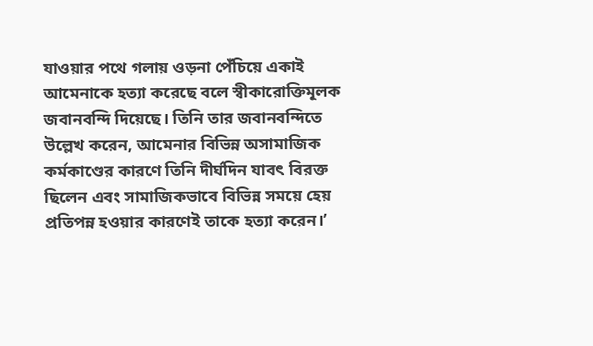যাওয়ার পথে গলায় ওড়না পেঁচিয়ে একাই আমেনাকে হত্যা করেছে বলে স্বীকারোক্তিমূলক জবানবন্দি দিয়েছে। তিনি তার জবানবন্দিতে উল্লেখ করেন, আমেনার বিভিন্ন অসামাজিক কর্মকাণ্ডের কারণে তিনি দীর্ঘদিন যাবৎ বিরক্ত ছিলেন এবং সামাজিকভাবে বিভিন্ন সময়ে হেয় প্রতিপন্ন হওয়ার কারণেই তাকে হত্যা করেন।’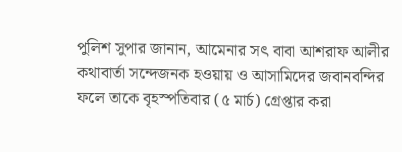পুলিশ সুপার জানান, আমেনার সৎ বাবা আশরাফ আলীর কথাবার্তা সন্দেজনক হওয়ায় ও আসামিদের জবানবন্দির ফলে তাকে বৃহস্পতিবার (৫ মার্চ) গ্রেপ্তার করা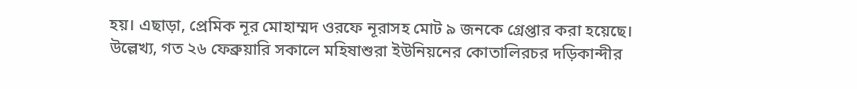হয়। এছাড়া, প্রেমিক নূর মোহাম্মদ ওরফে নূরাসহ মোট ৯ জনকে গ্রেপ্তার করা হয়েছে।
উল্লেখ্য, গত ২৬ ফেব্রুয়ারি সকালে মহিষাশুরা ইউনিয়নের কোতালিরচর দড়িকান্দীর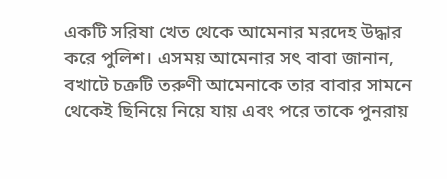একটি সরিষা খেত থেকে আমেনার মরদেহ উদ্ধার করে পুলিশ। এসময় আমেনার সৎ বাবা জানান, বখাটে চক্রটি তরুণী আমেনাকে তার বাবার সামনে থেকেই ছিনিয়ে নিয়ে যায় এবং পরে তাকে পুনরায়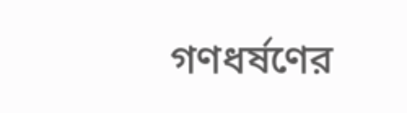গণধর্ষণের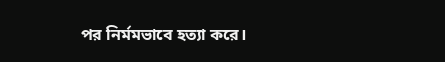পর নির্মমভাবে হত্যা করে।